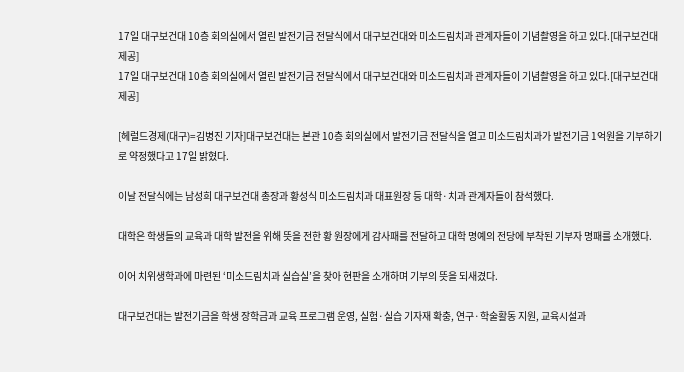17일 대구보건대 10층 회의실에서 열린 발전기금 전달식에서 대구보건대와 미소드림치과 관계자들이 기념촬영을 하고 있다.[대구보건대 제공]
17일 대구보건대 10층 회의실에서 열린 발전기금 전달식에서 대구보건대와 미소드림치과 관계자들이 기념촬영을 하고 있다.[대구보건대 제공]

[헤럴드경제(대구)=김병진 기자]대구보건대는 본관 10층 회의실에서 발전기금 전달식을 열고 미소드림치과가 발전기금 1억원을 기부하기로 약정했다고 17일 밝혔다.

이날 전달식에는 남성희 대구보건대 총장과 황성식 미소드림치과 대표원장 등 대학·치과 관계자들이 참석했다.

대학은 학생들의 교육과 대학 발전을 위해 뜻을 전한 황 원장에게 감사패를 전달하고 대학 명예의 전당에 부착된 기부자 명패를 소개했다.

이어 치위생학과에 마련된 ‘미소드림치과 실습실’을 찾아 현판을 소개하며 기부의 뜻을 되새겼다.

대구보건대는 발전기금을 학생 장학금과 교육 프로그램 운영, 실험·실습 기자재 확충, 연구·학술활동 지원, 교육시설과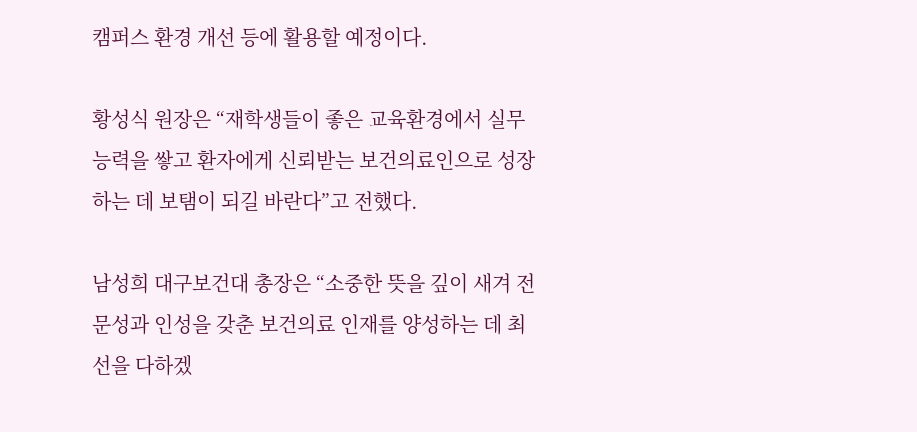캠퍼스 환경 개선 등에 활용할 예정이다.

황성식 원장은 “재학생들이 좋은 교육환경에서 실무능력을 쌓고 환자에게 신뢰받는 보건의료인으로 성장하는 데 보탬이 되길 바란다”고 전했다.

남성희 대구보건대 총장은 “소중한 뜻을 깊이 새겨 전문성과 인성을 갖춘 보건의료 인재를 양성하는 데 최선을 다하겠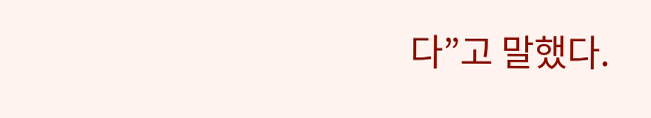다”고 말했다.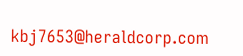kbj7653@heraldcorp.com